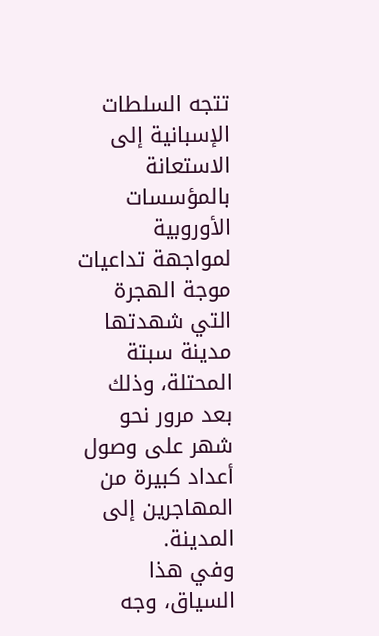تتجه السلطات الإسبانية إلى الاستعانة بالمؤسسات الأوروبية لمواجهة تداعيات موجة الهجرة التي شهدتها مدينة سبتة المحتلة، وذلك بعد مرور نحو شهر على وصول أعداد كبيرة من المهاجرين إلى المدينة.
وفي هذا السياق، وجه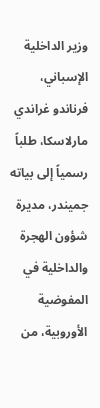وزير الداخلية الإسباني، فرناندو غراندي مارلاسكا، طلباً رسمياً إلى بياته جميندر، مديرة شؤون الهجرة والداخلية في المفوضية الأوروبية، من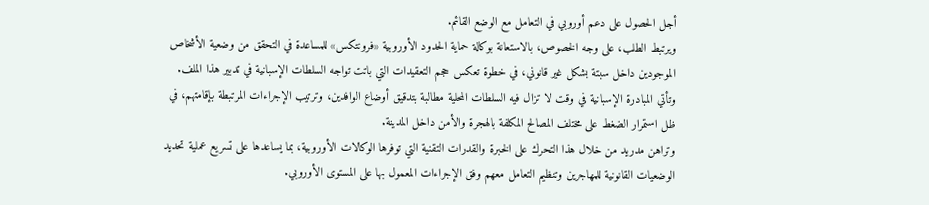أجل الحصول على دعم أوروبي في التعامل مع الوضع القائم.
ويرتبط الطلب، على وجه الخصوص، بالاستعانة بوكالة حماية الحدود الأوروبية «فرونتكس» للمساعدة في التحقق من وضعية الأشخاص الموجودين داخل سبتة بشكل غير قانوني، في خطوة تعكس حجم التعقيدات التي باتت تواجه السلطات الإسبانية في تدبير هذا الملف.
وتأتي المبادرة الإسبانية في وقت لا تزال فيه السلطات المحلية مطالبة بتدقيق أوضاع الوافدين، وترتيب الإجراءات المرتبطة بإقامتهم، في ظل استمرار الضغط على مختلف المصالح المكلفة بالهجرة والأمن داخل المدينة.
وتراهن مدريد من خلال هذا التحرك على الخبرة والقدرات التقنية التي توفرها الوكالات الأوروبية، بما يساعدها على تسريع عملية تحديد الوضعيات القانونية للمهاجرين وتنظيم التعامل معهم وفق الإجراءات المعمول بها على المستوى الأوروبي.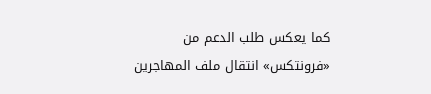كما يعكس طلب الدعم من «فرونتكس» انتقال ملف المهاجرين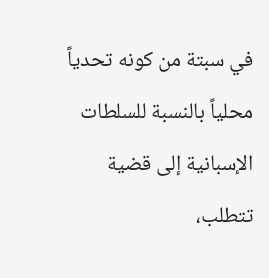في سبتة من كونه تحدياً محلياً بالنسبة للسلطات الإسبانية إلى قضية تتطلب،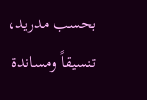بحسب مدريد، تنسيقاً ومساندة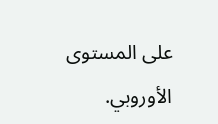على المستوى الأوروبي.